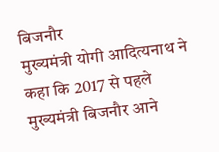बिजनौर
मुख्यमंत्री योगी आदित्यनाथ ने कहा कि 2017 से पहले मुख्यमंत्री बिजनौर आने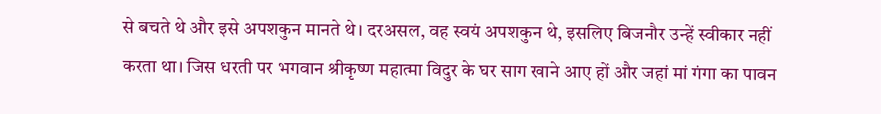से बचते थे और इसे अपशकुन मानते थे। दरअसल, वह स्वयं अपशकुन थे, इसलिए बिजनौर उन्हें स्वीकार नहीं करता था। जिस धरती पर भगवान श्रीकृष्ण महात्मा विदुर के घर साग खाने आए हों और जहां मां गंगा का पावन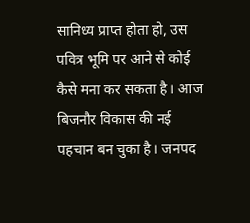सानिध्य प्राप्त होता हो, उस पवित्र भूमि पर आने से कोई कैसे मना कर सकता है। आज बिजनौर विकास की नई पहचान बन चुका है। जनपद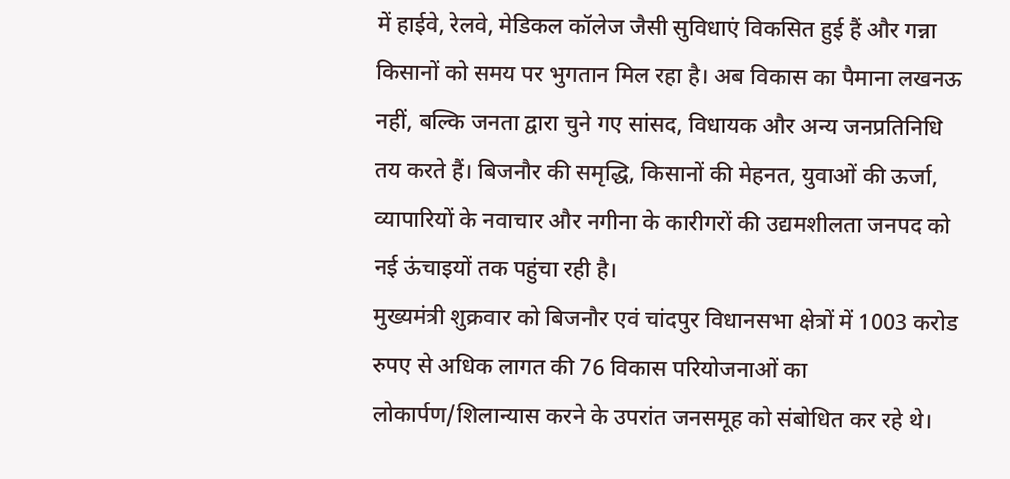में हाईवे, रेलवे, मेडिकल कॉलेज जैसी सुविधाएं विकसित हुई हैं और गन्ना किसानों को समय पर भुगतान मिल रहा है। अब विकास का पैमाना लखनऊ नहीं, बल्कि जनता द्वारा चुने गए सांसद, विधायक और अन्य जनप्रतिनिधि तय करते हैं। बिजनौर की समृद्धि, किसानों की मेहनत, युवाओं की ऊर्जा, व्यापारियों के नवाचार और नगीना के कारीगरों की उद्यमशीलता जनपद को नई ऊंचाइयों तक पहुंचा रही है।
मुख्यमंत्री शुक्रवार को बिजनौर एवं चांदपुर विधानसभा क्षेत्रों में 1003 करोड रुपए से अधिक लागत की 76 विकास परियोजनाओं का लोकार्पण/शिलान्यास करने के उपरांत जनसमूह को संबोधित कर रहे थे।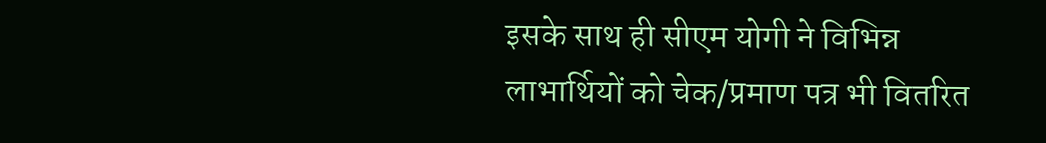इसके साथ ही सीएम योगी ने विभिन्न लाभार्थियों को चेक/प्रमाण पत्र भी वितरित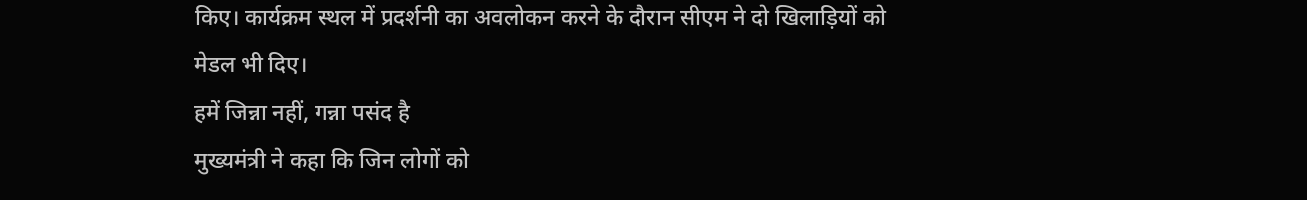किए। कार्यक्रम स्थल में प्रदर्शनी का अवलोकन करने के दौरान सीएम ने दो खिलाड़ियों को मेडल भी दिए।
हमें जिन्ना नहीं, गन्ना पसंद है
मुख्यमंत्री ने कहा कि जिन लोगों को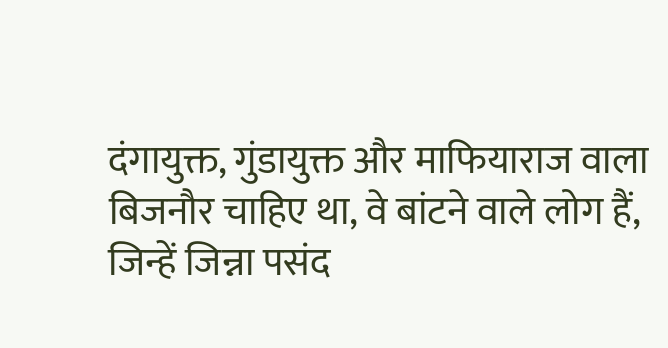दंगायुक्त, गुंडायुक्त और माफियाराज वाला बिजनौर चाहिए था, वे बांटने वाले लोग हैं, जिन्हें जिन्ना पसंद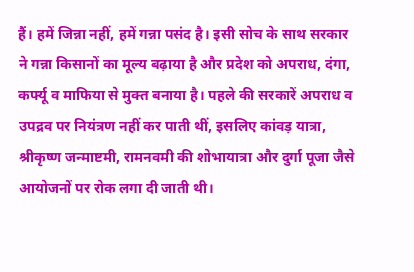हैं। हमें जिन्ना नहीं, हमें गन्ना पसंद है। इसी सोच के साथ सरकार ने गन्ना किसानों का मूल्य बढ़ाया है और प्रदेश को अपराध, दंगा, कर्फ्यू व माफिया से मुक्त बनाया है। पहले की सरकारें अपराध व उपद्रव पर नियंत्रण नहीं कर पाती थीं, इसलिए कांवड़ यात्रा, श्रीकृष्ण जन्माष्टमी, रामनवमी की शोभायात्रा और दुर्गा पूजा जैसे आयोजनों पर रोक लगा दी जाती थी।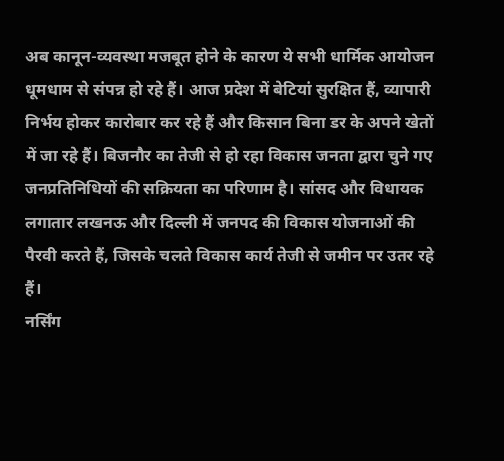अब कानून-व्यवस्था मजबूत होने के कारण ये सभी धार्मिक आयोजन धूमधाम से संपन्न हो रहे हैं। आज प्रदेश में बेटियां सुरक्षित हैं, व्यापारी निर्भय होकर कारोबार कर रहे हैं और किसान बिना डर के अपने खेतों में जा रहे हैं। बिजनौर का तेजी से हो रहा विकास जनता द्वारा चुने गए जनप्रतिनिधियों की सक्रियता का परिणाम है। सांसद और विधायक लगातार लखनऊ और दिल्ली में जनपद की विकास योजनाओं की पैरवी करते हैं, जिसके चलते विकास कार्य तेजी से जमीन पर उतर रहे हैं।
नर्सिंग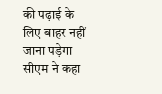की पढ़ाई के लिए बाहर नहीं जाना पड़ेगा
सीएम ने कहा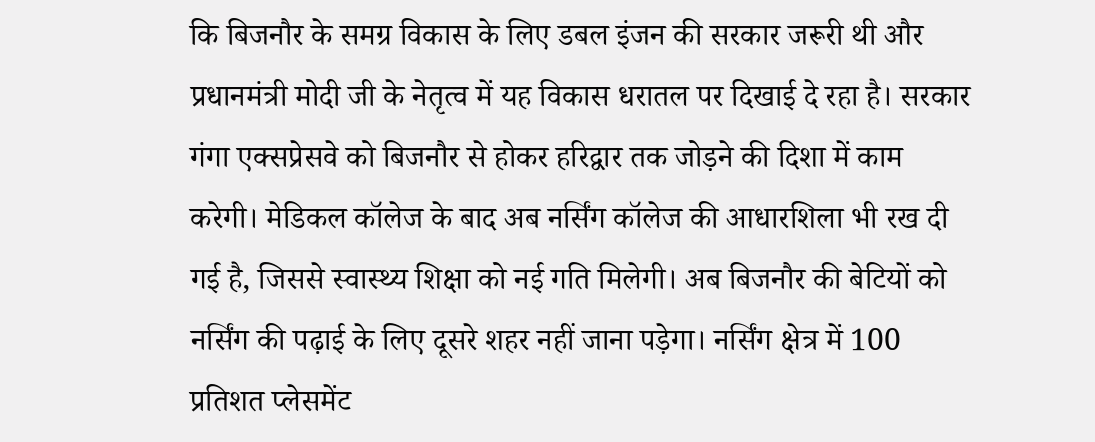कि बिजनौर के समग्र विकास के लिए डबल इंजन की सरकार जरूरी थी और प्रधानमंत्री मोदी जी के नेतृत्व में यह विकास धरातल पर दिखाई दे रहा है। सरकार गंगा एक्सप्रेसवे को बिजनौर से होकर हरिद्वार तक जोड़ने की दिशा में काम करेगी। मेडिकल कॉलेज के बाद अब नर्सिंग कॉलेज की आधारशिला भी रख दी गई है, जिससे स्वास्थ्य शिक्षा को नई गति मिलेगी। अब बिजनौर की बेटियों को नर्सिंग की पढ़ाई के लिए दूसरे शहर नहीं जाना पड़ेगा। नर्सिंग क्षेत्र में 100 प्रतिशत प्लेसमेंट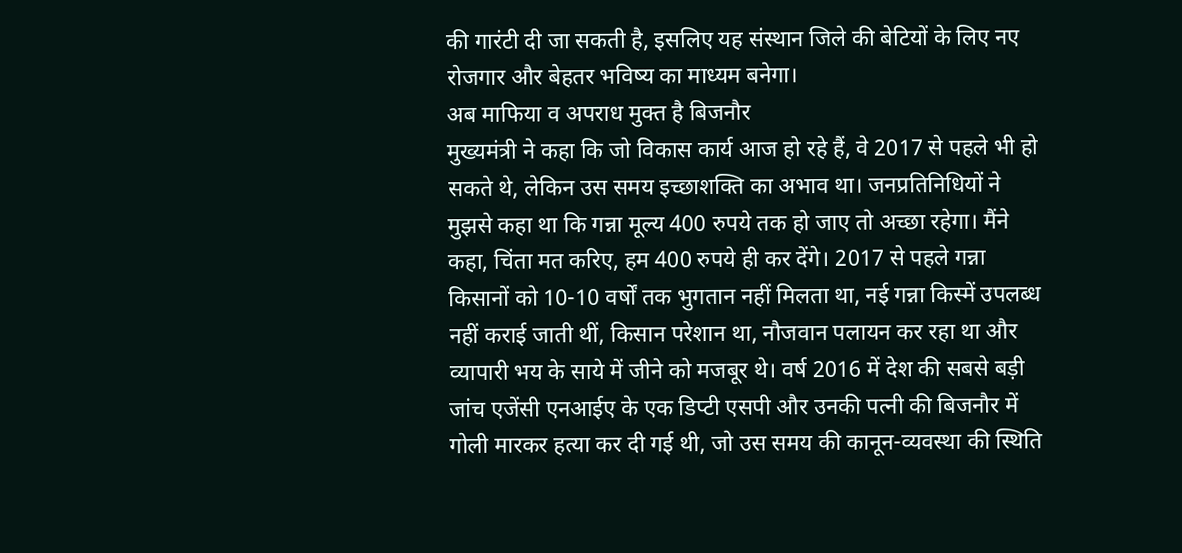की गारंटी दी जा सकती है, इसलिए यह संस्थान जिले की बेटियों के लिए नए रोजगार और बेहतर भविष्य का माध्यम बनेगा।
अब माफिया व अपराध मुक्त है बिजनौर
मुख्यमंत्री ने कहा कि जो विकास कार्य आज हो रहे हैं, वे 2017 से पहले भी हो सकते थे, लेकिन उस समय इच्छाशक्ति का अभाव था। जनप्रतिनिधियों ने मुझसे कहा था कि गन्ना मूल्य 400 रुपये तक हो जाए तो अच्छा रहेगा। मैंने कहा, चिंता मत करिए, हम 400 रुपये ही कर देंगे। 2017 से पहले गन्ना किसानों को 10-10 वर्षों तक भुगतान नहीं मिलता था, नई गन्ना किस्में उपलब्ध नहीं कराई जाती थीं, किसान परेशान था, नौजवान पलायन कर रहा था और व्यापारी भय के साये में जीने को मजबूर थे। वर्ष 2016 में देश की सबसे बड़ी जांच एजेंसी एनआईए के एक डिप्टी एसपी और उनकी पत्नी की बिजनौर में गोली मारकर हत्या कर दी गई थी, जो उस समय की कानून-व्यवस्था की स्थिति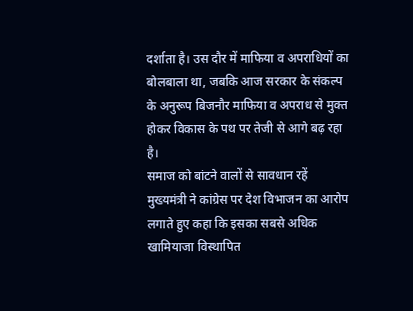दर्शाता है। उस दौर में माफिया व अपराधियों का बोलबाला था, जबकि आज सरकार के संकल्प के अनुरूप बिजनौर माफिया व अपराध से मुक्त होकर विकास के पथ पर तेजी से आगे बढ़ रहा है।
समाज को बांटने वालों से सावधान रहें
मुख्यमंत्री ने कांग्रेस पर देश विभाजन का आरोप लगाते हुए कहा कि इसका सबसे अधिक खामियाजा विस्थापित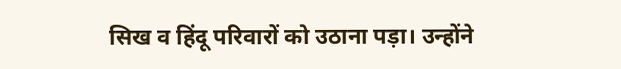सिख व हिंदू परिवारों को उठाना पड़ा। उन्होंने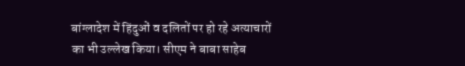बांग्लादेश में हिंदुओं व दलितों पर हो रहे अत्याचारों का भी उल्लेख किया। सीएम ने बाबा साहेब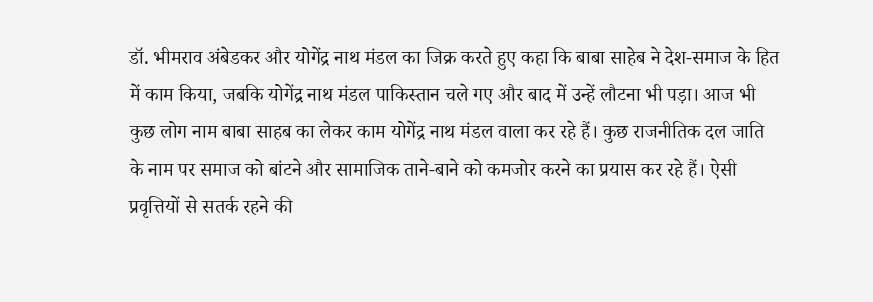डॉ. भीमराव अंबेडकर और योगेंद्र नाथ मंडल का जिक्र करते हुए कहा कि बाबा साहेब ने देश-समाज के हित में काम किया, जबकि योगेंद्र नाथ मंडल पाकिस्तान चले गए और बाद में उन्हें लौटना भी पड़ा। आज भी कुछ लोग नाम बाबा साहब का लेकर काम योगेंद्र नाथ मंडल वाला कर रहे हैं। कुछ राजनीतिक दल जाति के नाम पर समाज को बांटने और सामाजिक ताने-बाने को कमजोर करने का प्रयास कर रहे हैं। ऐसी प्रवृत्तियों से सतर्क रहने की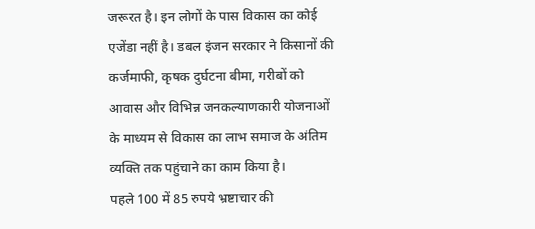जरूरत है। इन लोगों के पास विकास का कोई एजेंडा नहीं है। डबल इंजन सरकार ने किसानों की कर्जमाफी, कृषक दुर्घटना बीमा, गरीबों को आवास और विभिन्न जनकल्याणकारी योजनाओं के माध्यम से विकास का लाभ समाज के अंतिम व्यक्ति तक पहुंचाने का काम किया है।
पहले 100 में 85 रुपये भ्रष्टाचार की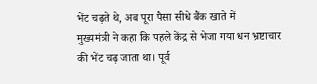भेंट चढ़ते थे, अब पूरा पैसा सीधे बैंक खाते में
मुख्यमंत्री ने कहा कि पहले केंद्र से भेजा गया धन भ्रष्टाचार की भेंट चढ़ जाता था। पूर्व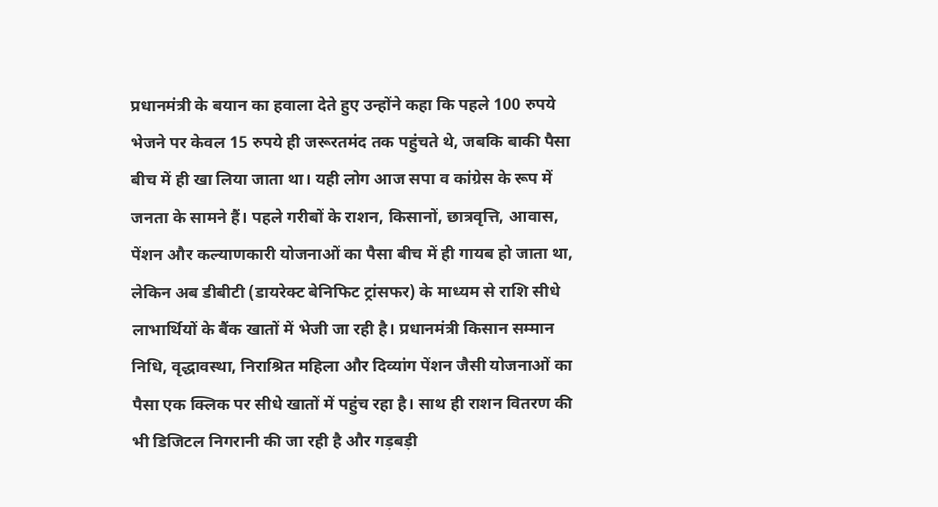प्रधानमंत्री के बयान का हवाला देते हुए उन्होंने कहा कि पहले 100 रुपये भेजने पर केवल 15 रुपये ही जरूरतमंद तक पहुंचते थे, जबकि बाकी पैसा बीच में ही खा लिया जाता था। यही लोग आज सपा व कांग्रेस के रूप में जनता के सामने हैं। पहले गरीबों के राशन, किसानों, छात्रवृत्ति, आवास, पेंशन और कल्याणकारी योजनाओं का पैसा बीच में ही गायब हो जाता था, लेकिन अब डीबीटी (डायरेक्ट बेनिफिट ट्रांसफर) के माध्यम से राशि सीधे लाभार्थियों के बैंक खातों में भेजी जा रही है। प्रधानमंत्री किसान सम्मान निधि, वृद्धावस्था, निराश्रित महिला और दिव्यांग पेंशन जैसी योजनाओं का पैसा एक क्लिक पर सीधे खातों में पहुंच रहा है। साथ ही राशन वितरण की भी डिजिटल निगरानी की जा रही है और गड़बड़ी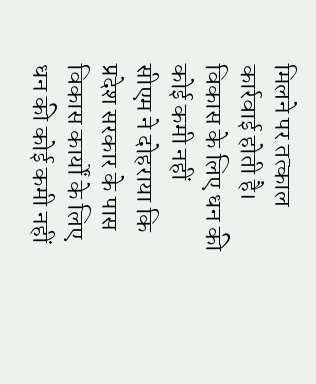मिलने पर तत्काल कार्रवाई होती है।
विकास के लिए धन की कोई कमी नहीं
सीएम ने दोहराया कि प्रदेश सरकार के पास विकास कार्यों के लिए धन की कोई कमी नहीं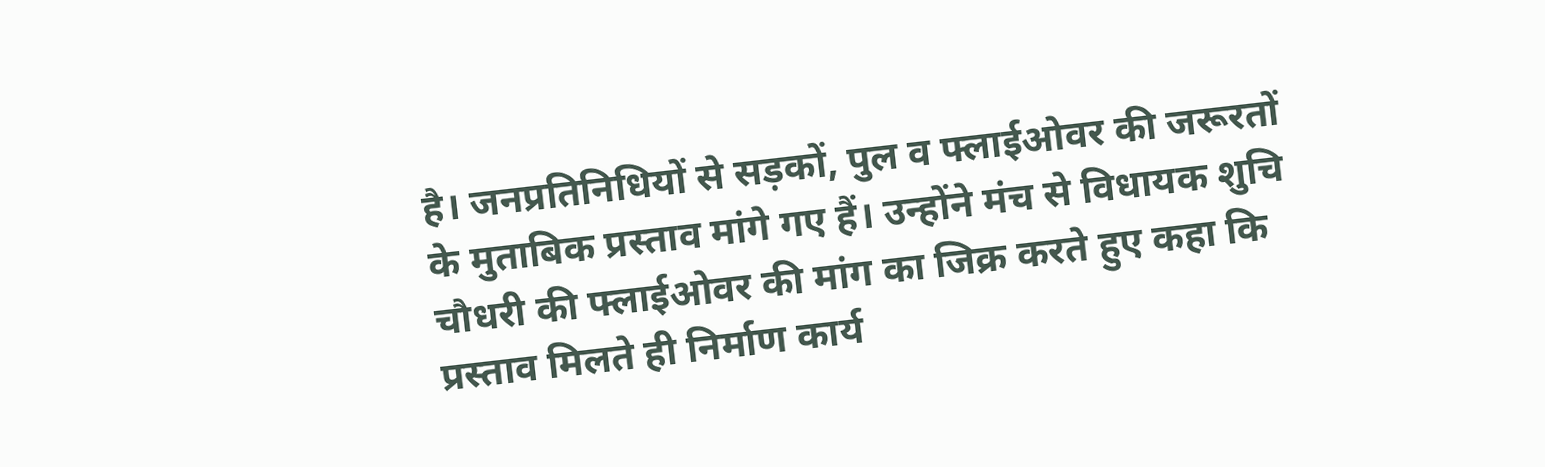है। जनप्रतिनिधियों से सड़कों, पुल व फ्लाईओवर की जरूरतों के मुताबिक प्रस्ताव मांगे गए हैं। उन्होंने मंच से विधायक शुचि चौधरी की फ्लाईओवर की मांग का जिक्र करते हुए कहा कि प्रस्ताव मिलते ही निर्माण कार्य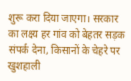शुरू करा दिया जाएगा। सरकार का लक्ष्य हर गांव को बेहतर सड़क संपर्क देना, किसानों के चेहरे पर खुशहाली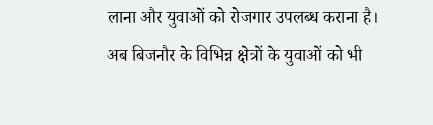लाना और युवाओं को रोजगार उपलब्ध कराना है। अब बिजनौर के विभिन्न क्षेत्रों के युवाओं को भी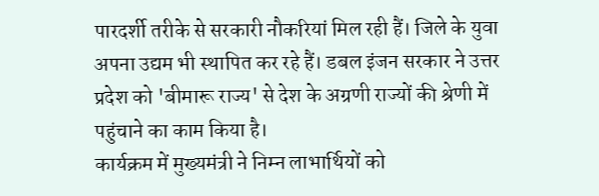पारदर्शी तरीके से सरकारी नौकरियां मिल रही हैं। जिले के युवा अपना उद्यम भी स्थापित कर रहे हैं। डबल इंजन सरकार ने उत्तर प्रदेश को 'बीमारू राज्य' से देश के अग्रणी राज्यों की श्रेणी में पहुंचाने का काम किया है।
कार्यक्रम में मुख्यमंत्री ने निम्न लाभार्थियों को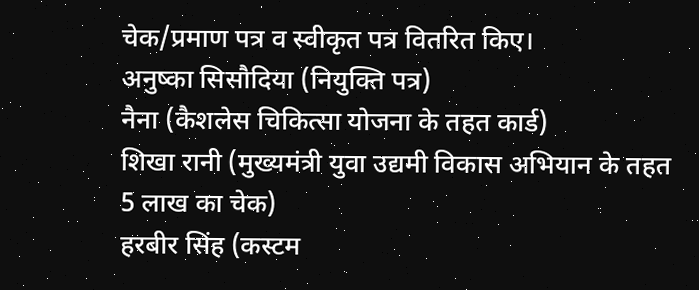चेक/प्रमाण पत्र व स्वीकृत पत्र वितरित किए।
अनुष्का सिसौदिया (नियुक्ति पत्र)
नैना (कैशलेस चिकित्सा योजना के तहत कार्ड)
शिखा रानी (मुख्यमंत्री युवा उद्यमी विकास अभियान के तहत 5 लाख का चेक)
हरबीर सिंह (कस्टम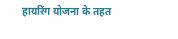हायरिंग योजना के तहत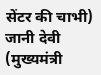सेंटर की चाभी)
जानी देवी (मुख्यमंत्री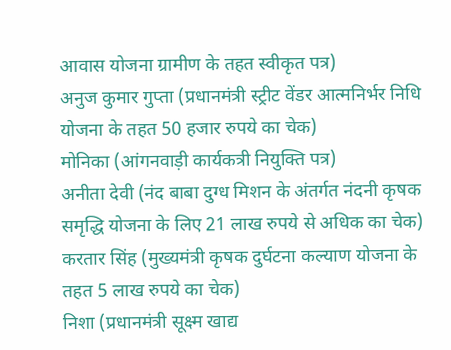आवास योजना ग्रामीण के तहत स्वीकृत पत्र)
अनुज कुमार गुप्ता (प्रधानमंत्री स्ट्रीट वेंडर आत्मनिर्भर निधि योजना के तहत 50 हजार रुपये का चेक)
मोनिका (आंगनवाड़ी कार्यकत्री नियुक्ति पत्र)
अनीता देवी (नंद बाबा दुग्ध मिशन के अंतर्गत नंदनी कृषक समृद्धि योजना के लिए 21 लाख रुपये से अधिक का चेक)
करतार सिंह (मुख्यमंत्री कृषक दुर्घटना कल्याण योजना के तहत 5 लाख रुपये का चेक)
निशा (प्रधानमंत्री सूक्ष्म खाद्य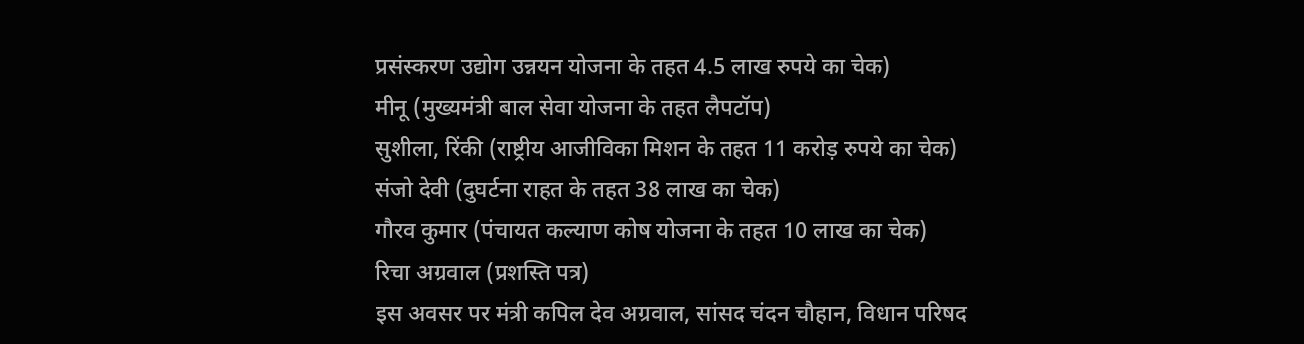प्रसंस्करण उद्योग उन्नयन योजना के तहत 4.5 लाख रुपये का चेक)
मीनू (मुख्यमंत्री बाल सेवा योजना के तहत लैपटॉप)
सुशीला, रिंकी (राष्ट्रीय आजीविका मिशन के तहत 11 करोड़ रुपये का चेक)
संजो देवी (दुघर्टना राहत के तहत 38 लाख का चेक)
गौरव कुमार (पंचायत कल्याण कोष योजना के तहत 10 लाख का चेक)
रिचा अग्रवाल (प्रशस्ति पत्र)
इस अवसर पर मंत्री कपिल देव अग्रवाल, सांसद चंदन चौहान, विधान परिषद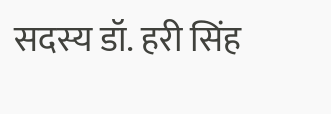सदस्य डॉ. हरी सिंह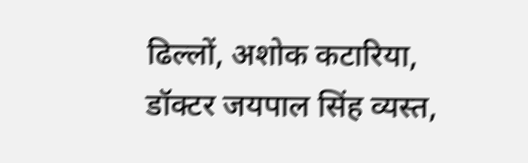ढिल्लों, अशोक कटारिया, डॉक्टर जयपाल सिंह व्यस्त,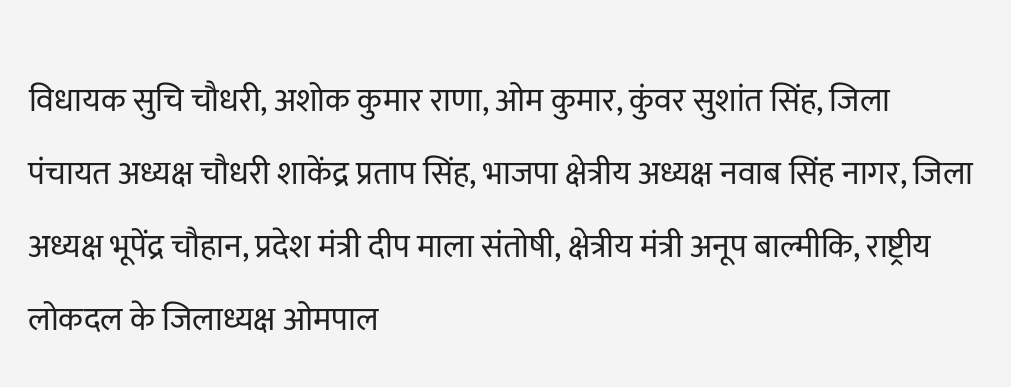विधायक सुचि चौधरी, अशोक कुमार राणा, ओम कुमार, कुंवर सुशांत सिंह, जिला पंचायत अध्यक्ष चौधरी शाकेंद्र प्रताप सिंह, भाजपा क्षेत्रीय अध्यक्ष नवाब सिंह नागर, जिला अध्यक्ष भूपेंद्र चौहान, प्रदेश मंत्री दीप माला संतोषी, क्षेत्रीय मंत्री अनूप बाल्मीकि, राष्ट्रीय लोकदल के जिलाध्यक्ष ओमपाल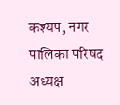कश्यप, नगर पालिका परिषद अध्यक्ष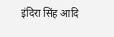इंदिरा सिंह आदि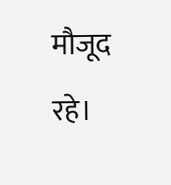मौजूद रहे।